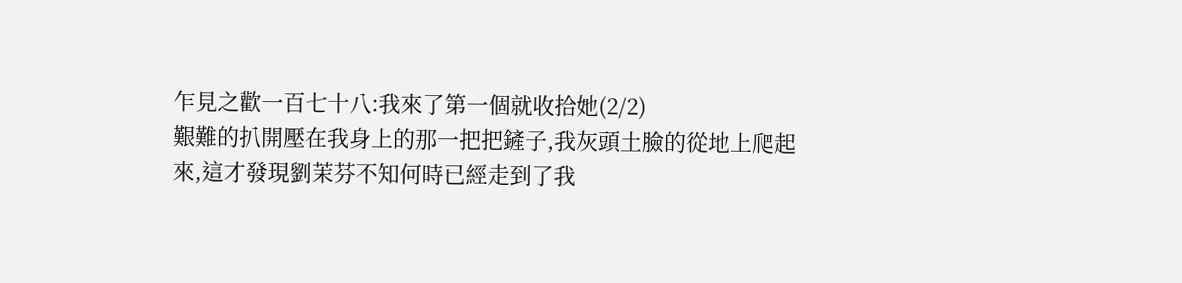乍見之歡一百七十八:我來了第一個就收拾她(2/2)
艱難的扒開壓在我身上的那一把把鏟子,我灰頭土臉的從地上爬起來,這才發現劉茉芬不知何時已經走到了我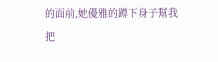的面前,她優雅的蹲下身子幫我把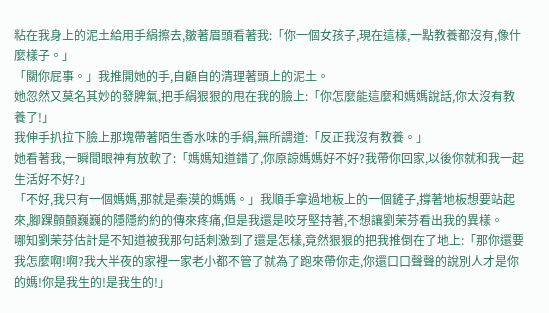粘在我身上的泥土給用手絹擦去,皺著眉頭看著我:「你一個女孩子,現在這樣,一點教養都沒有,像什麼樣子。」
「關你屁事。」我推開她的手,自顧自的清理著頭上的泥土。
她忽然又莫名其妙的發脾氣,把手絹狠狠的甩在我的臉上:「你怎麼能這麼和媽媽說話,你太沒有教養了!」
我伸手扒拉下臉上那塊帶著陌生香水味的手絹,無所謂道:「反正我沒有教養。」
她看著我,一瞬間眼神有放軟了:「媽媽知道錯了,你原諒媽媽好不好?我帶你回家,以後你就和我一起生活好不好?」
「不好,我只有一個媽媽,那就是秦漠的媽媽。」我順手拿過地板上的一個鏟子,撐著地板想要站起來,腳踝顫顫巍巍的隱隱約約的傳來疼痛,但是我還是咬牙堅持著,不想讓劉茉芬看出我的異樣。
哪知劉茉芬估計是不知道被我那句話刺激到了還是怎樣,竟然狠狠的把我推倒在了地上:「那你還要我怎麼啊!啊?我大半夜的家裡一家老小都不管了就為了跑來帶你走,你還口口聲聲的說別人才是你的媽!你是我生的!是我生的!」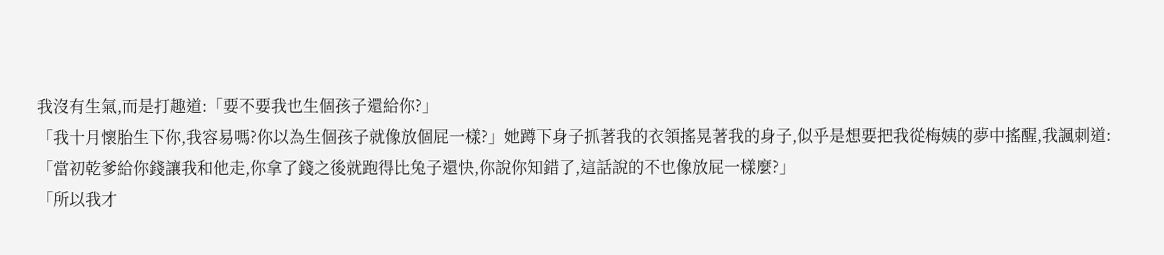我沒有生氣,而是打趣道:「要不要我也生個孩子還給你?」
「我十月懷胎生下你,我容易嗎?你以為生個孩子就像放個屁一樣?」她蹲下身子抓著我的衣領搖晃著我的身子,似乎是想要把我從梅姨的夢中搖醒,我諷刺道:「當初乾爹給你錢讓我和他走,你拿了錢之後就跑得比兔子還快,你說你知錯了,這話說的不也像放屁一樣麼?」
「所以我才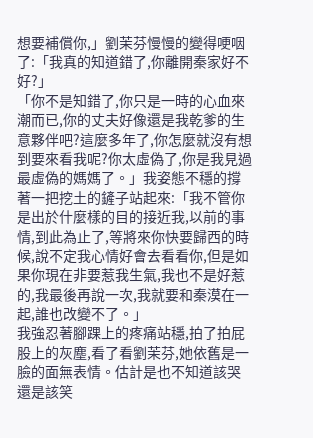想要補償你,」劉茉芬慢慢的變得哽咽了:「我真的知道錯了,你離開秦家好不好?」
「你不是知錯了,你只是一時的心血來潮而已,你的丈夫好像還是我乾爹的生意夥伴吧?這麼多年了,你怎麼就沒有想到要來看我呢?你太虛偽了,你是我見過最虛偽的媽媽了。」我姿態不穩的撐著一把挖土的鏟子站起來:「我不管你是出於什麼樣的目的接近我,以前的事情,到此為止了,等將來你快要歸西的時候,說不定我心情好會去看看你,但是如果你現在非要惹我生氣,我也不是好惹的,我最後再說一次,我就要和秦漠在一起,誰也改變不了。」
我強忍著腳踝上的疼痛站穩,拍了拍屁股上的灰塵,看了看劉茉芬,她依舊是一臉的面無表情。估計是也不知道該哭還是該笑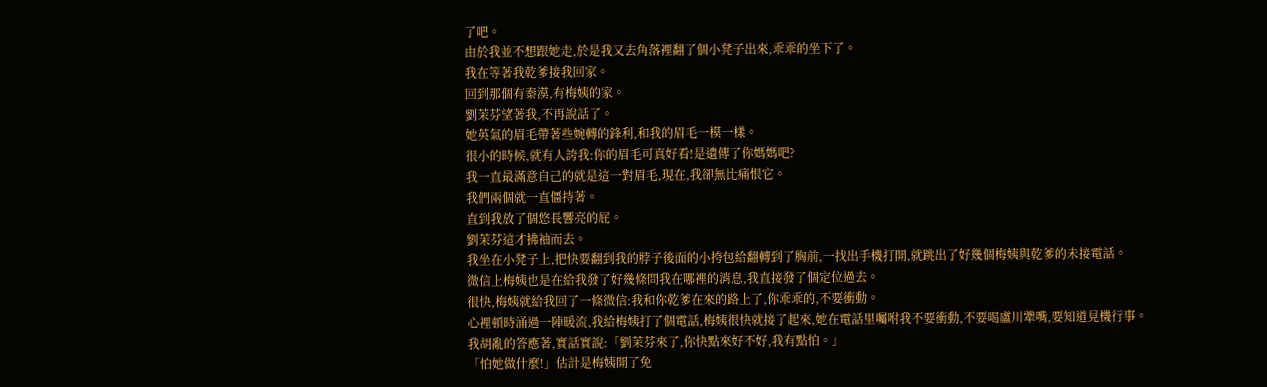了吧。
由於我並不想跟她走,於是我又去角落裡翻了個小凳子出來,乖乖的坐下了。
我在等著我乾爹接我回家。
回到那個有秦漠,有梅姨的家。
劉茉芬望著我,不再說話了。
她英氣的眉毛帶著些婉轉的鋒利,和我的眉毛一模一樣。
很小的時候,就有人誇我:你的眉毛可真好看!是遺傳了你媽媽吧?
我一直最滿意自己的就是這一對眉毛,現在,我卻無比痛恨它。
我們兩個就一直僵持著。
直到我放了個悠長響亮的屁。
劉茉芬這才拂袖而去。
我坐在小凳子上,把快要翻到我的脖子後面的小挎包給翻轉到了胸前,一找出手機打開,就跳出了好幾個梅姨與乾爹的未接電話。
微信上梅姨也是在給我發了好幾條問我在哪裡的消息,我直接發了個定位過去。
很快,梅姨就給我回了一條微信:我和你乾爹在來的路上了,你乖乖的,不要衝動。
心裡頓時涌過一陣暖流,我給梅姨打了個電話,梅姨很快就接了起來,她在電話里囑咐我不要衝動,不要喝盧川犟嘴,要知道見機行事。
我胡亂的答應著,實話實說:「劉茉芬來了,你快點來好不好,我有點怕。」
「怕她做什麼!」估計是梅姨開了免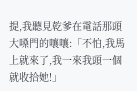提,我聽見乾爹在電話那頭大嗓門的嚷嚷:「不怕,我馬上就來了,我一來我頭一個就收拾她!」